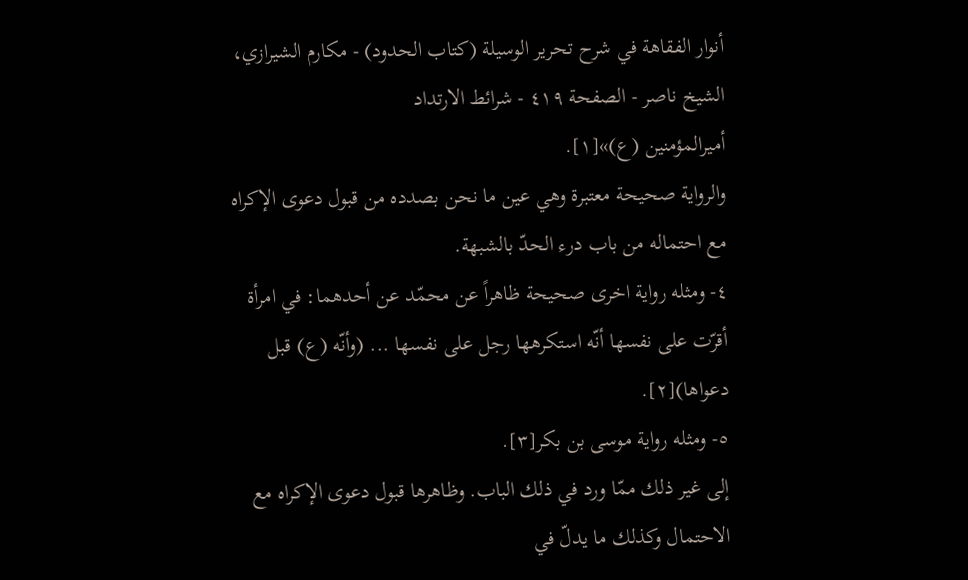أنوار الفقاهة في شرح تحرير الوسيلة (كتاب الحدود) - مكارم الشيرازي، الشيخ ناصر - الصفحة ٤١٩ - شرائط الارتداد
أميرالمؤمنين (ع)»[١].
والرواية صحيحة معتبرة وهي عين ما نحن بصدده من قبول دعوى الإكراه مع احتماله من باب درء الحدّ بالشبهة.
٤- ومثله رواية اخرى صحيحة ظاهراً عن محمّد عن أحدهما: في امرأة أقرّت على نفسها أنّه استكرهها رجل على نفسها ... (وأنّه (ع) قبل دعواها)[٢].
٥- ومثله رواية موسى بن بكر[٣].
إلى غير ذلك ممّا ورد في ذلك الباب. وظاهرها قبول دعوى الإكراه مع الاحتمال وكذلك ما يدلّ في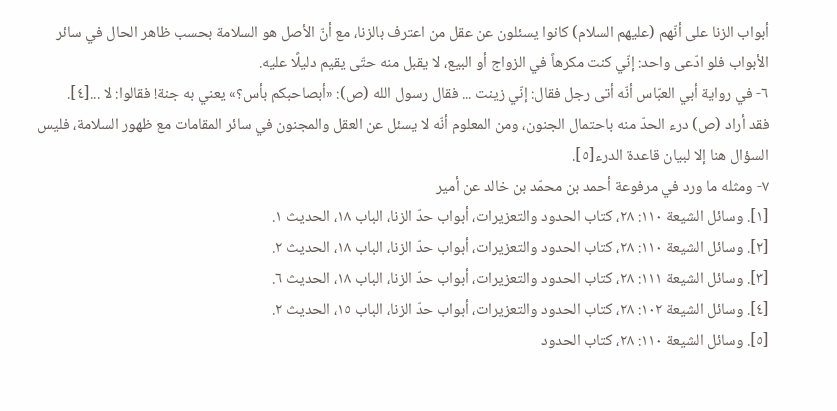أبواب الزنا على أنّهم (عليهم السلام) كانوا يسئلون عن عقل من اعترف بالزنا، مع أنّ الأصل هو السلامة بحسب ظاهر الحال في سائر الأبواب فلو ادّعى واحد: إنّي كنت مكرهاً في الزواج أو البيع، لا يقبل منه حتّى يقيم دليلًا عليه.
٦- في رواية أبي العبّاس أنّه أتى رجل فقال: إنّي زينت ... فقال رسول الله (ص): «أبصاحبكم بأس؟» يعني به جنة! فقالوا: لا ...[٤].
فقد أراد (ص) درء الحدّ منه باحتمال الجنون، ومن المعلوم أنّه لا يسئل عن العقل والمجنون في سائر المقامات مع ظهور السلامة، فليس السؤال هنا إلا لبيان قاعدة الدرء[٥].
٧- ومثله ما ورد في مرفوعة أحمد بن محمّد بن خالد عن أمير
[١]. وسائل الشيعة ١١٠: ٢٨، كتاب الحدود والتعزيرات، أبواب حدّ الزنا، الباب ١٨، الحديث ١.
[٢]. وسائل الشيعة ١١٠: ٢٨، كتاب الحدود والتعزيرات، أبواب حدّ الزنا، الباب ١٨، الحديث ٢.
[٣]. وسائل الشيعة ١١١: ٢٨، كتاب الحدود والتعزيرات، أبواب حدّ الزنا، الباب ١٨، الحديث ٦.
[٤]. وسائل الشيعة ١٠٢: ٢٨، كتاب الحدود والتعزيرات، أبواب حدّ الزنا، الباب ١٥، الحديث ٢.
[٥]. وسائل الشيعة ١١٠: ٢٨، كتاب الحدود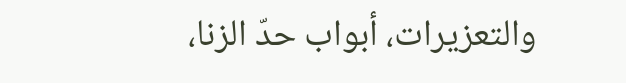والتعزيرات، أبواب حدّ الزنا،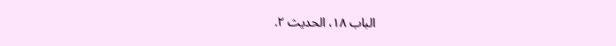الباب ١٨، الحديث ٢.